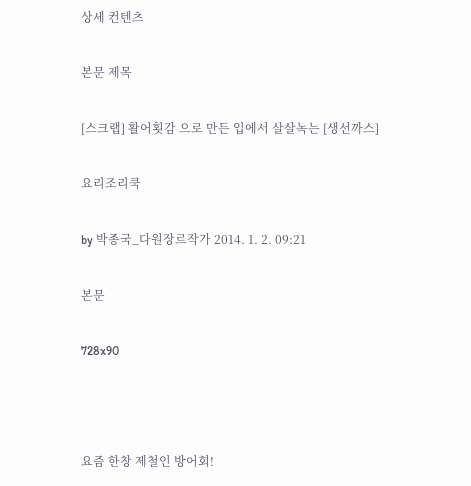상세 컨텐츠

본문 제목

[스크랩] 활어횟감 으로 만든 입에서 살살녹는 [생선까스]

요리조리쿡

by 박종국_다원장르작가 2014. 1. 2. 09:21

본문

728x90



요즘 한창 제철인 방어회!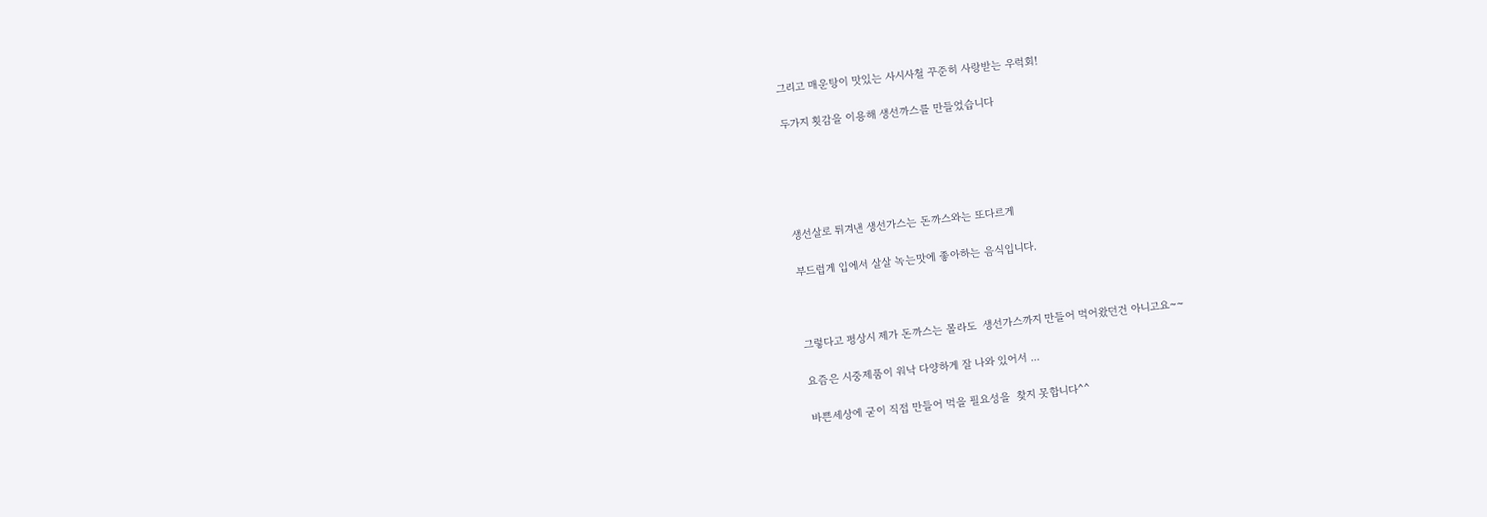그리고 매운탕이 맛있는 사시사철 꾸준히 사랑받는 우럭회!

두가지 횟감을 이용해 생선까스를 만들었습니다





생선살로 튀겨낸 생선가스는 돈까스와는 또다르게

부드럽게 입에서 살살 녹는맛에 좋아하는 음식입니다.



그렇다고 평상시 제가 돈까스는 몰라도  생선가스까지 만들어 먹어왔던건 아니고요~~

요즘은 시중제품이 워낙 다양하게 잘 나와 있어서 ...

바쁜세상에 굳이 직접 만들어 먹을 필요성을  찾지 못합니다^^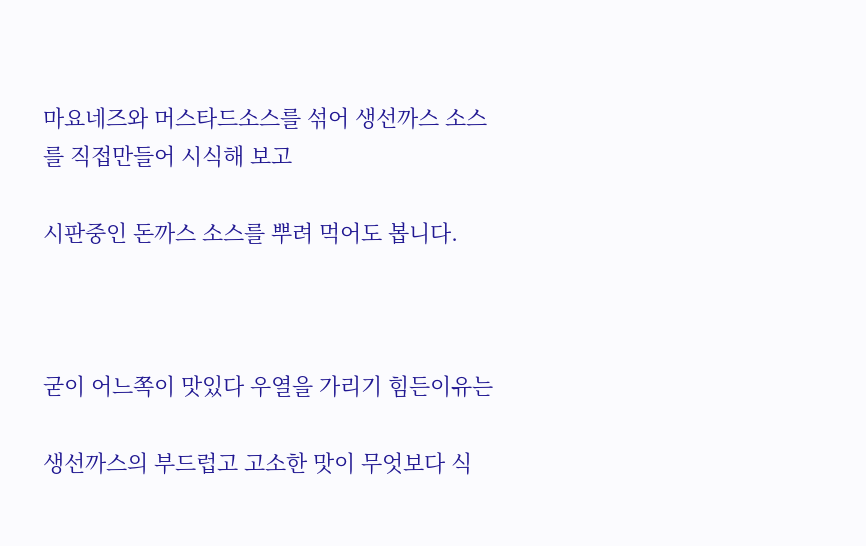마요네즈와 머스타드소스를 섞어 생선까스 소스를 직접만들어 시식해 보고

시판중인 돈까스 소스를 뿌려 먹어도 봅니다.



굳이 어느쪽이 맛있다 우열을 가리기 힘든이유는

생선까스의 부드럽고 고소한 맛이 무엇보다 식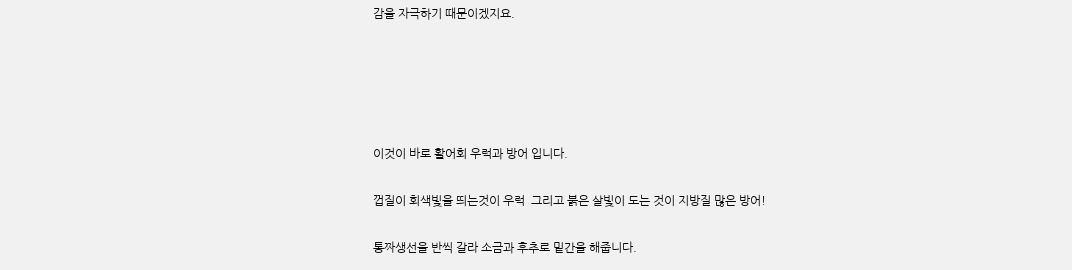감을 자극하기 때문이겠지요.





이것이 바로 활어회 우럭과 방어 입니다.

껍질이 회색빛을 띄는것이 우럭  그리고 붉은 살빛이 도는 것이 지방질 많은 방어!

통짜생선을 반씩 갈라 소금과 후추로 밑간을 해줍니다.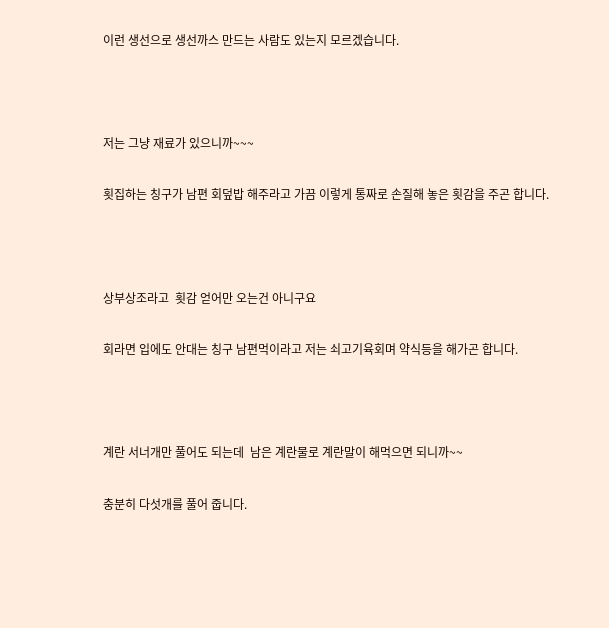이런 생선으로 생선까스 만드는 사람도 있는지 모르겠습니다.



저는 그냥 재료가 있으니까~~~

횟집하는 칭구가 남편 회덮밥 해주라고 가끔 이렇게 통짜로 손질해 놓은 횟감을 주곤 합니다.



상부상조라고  횟감 얻어만 오는건 아니구요

회라면 입에도 안대는 칭구 남편먹이라고 저는 쇠고기육회며 약식등을 해가곤 합니다.



계란 서너개만 풀어도 되는데  남은 계란물로 계란말이 해먹으면 되니까~~

충분히 다섯개를 풀어 줍니다.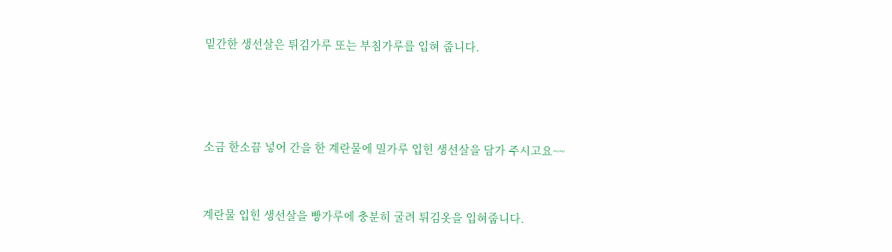밑간한 생선살은 튀김가루 또는 부침가루를 입혀 줍니다.





소금 한소끔 넣어 간을 한 계란물에 밀가루 입힌 생선살을 담가 주시고요~~



계란물 입힌 생선살을 빵가루에 충분히 굴려 튀김옷을 입혀줍니다.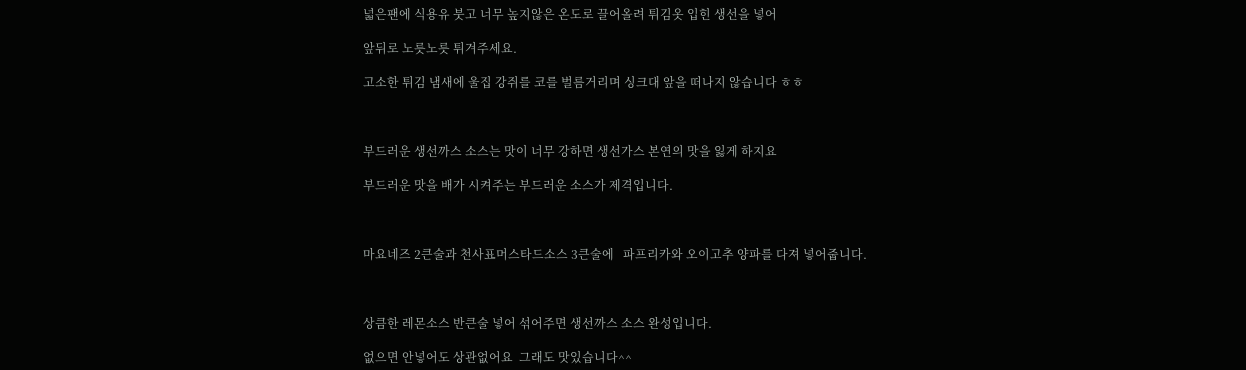넓은팬에 식용유 붓고 너무 높지않은 온도로 끌어올려 튀김옷 입힌 생선을 넣어

앞뒤로 노릇노릇 튀겨주세요.

고소한 튀김 냄새에 울집 강쥐를 코를 벌름거리며 싱크대 앞을 떠나지 않습니다 ㅎㅎ



부드러운 생선까스 소스는 맛이 너무 강하면 생선가스 본연의 맛을 잃게 하지요

부드러운 맛을 배가 시켜주는 부드러운 소스가 제격입니다.



마요네즈 2큰술과 천사표머스타드소스 3큰술에   파프리카와 오이고추 양파를 다져 넣어줍니다.



상큼한 레몬소스 반큰술 넣어 섞어주면 생선까스 소스 완성입니다.

없으면 안넣어도 상관없어요  그래도 맛있습니다^^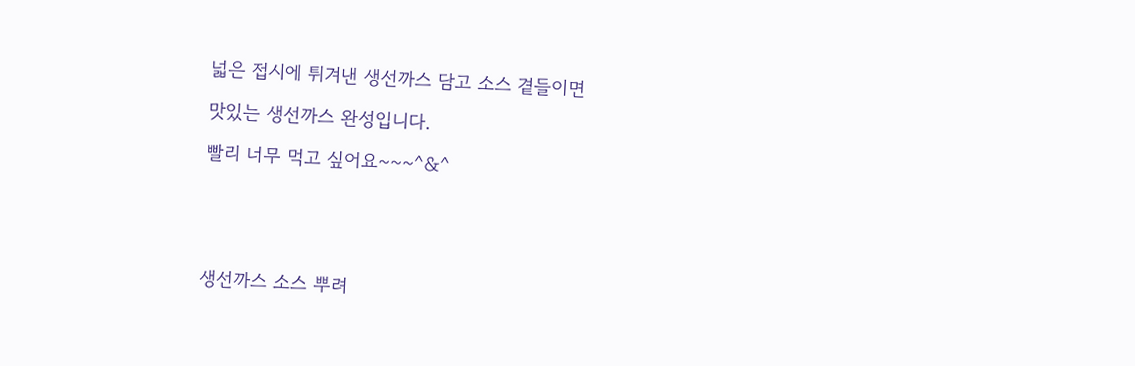넓은 접시에 튀겨낸 생선까스 담고 소스 곁들이면

맛있는 생선까스 완성입니다.

빨리 너무 먹고 싶어요~~~^&^





생선까스 소스 뿌려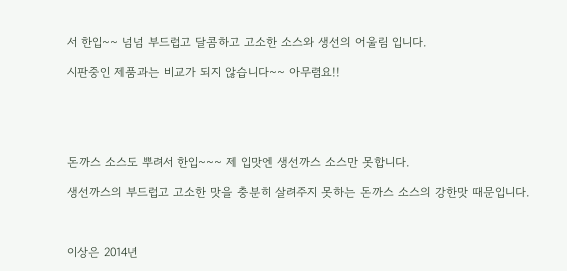서 한입~~ 넘넘 부드럽고 달콤하고 고소한 소스와 생선의 어울림 입니다.

시판중인 제품과는 비교가 되지 않습니다~~ 아무렴요!!





돈까스 소스도 뿌려서 한입~~~ 제 입맛엔 생선까스 소스만 못합니다.

생선까스의 부드럽고 고소한 맛을 충분히 살려주지 못하는 돈까스 소스의 강한맛 때문입니다.



이상은 2014년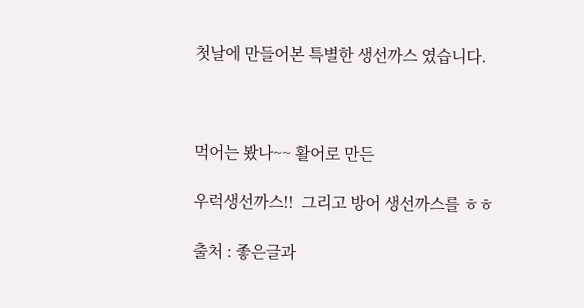첫날에 만들어본 특별한 생선까스 였습니다.



먹어는 봤나~~ 활어로 만든

우럭생선까스!!  그리고 방어 생선까스를 ㅎㅎ

출처 : 좋은글과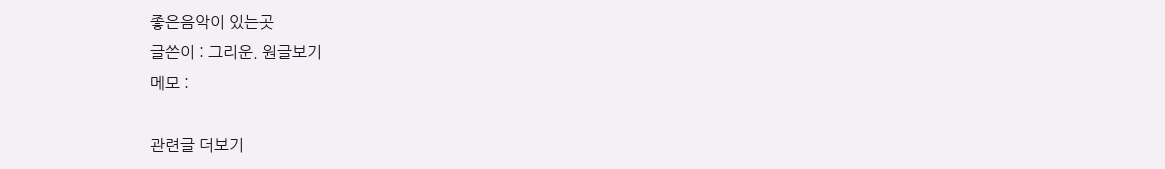좋은음악이 있는곳
글쓴이 : 그리운. 원글보기
메모 :

관련글 더보기